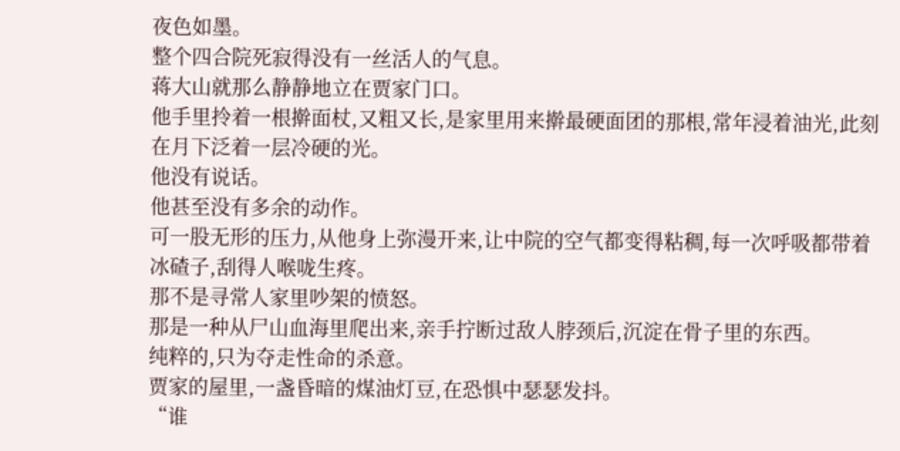夜色如墨。
整个四合院死寂得没有一丝活人的气息。
蒋大山就那么静静地立在贾家门口。
他手里拎着一根擀面杖,又粗又长,是家里用来擀最硬面团的那根,常年浸着油光,此刻在月下泛着一层冷硬的光。
他没有说话。
他甚至没有多余的动作。
可一股无形的压力,从他身上弥漫开来,让中院的空气都变得粘稠,每一次呼吸都带着冰碴子,刮得人喉咙生疼。
那不是寻常人家里吵架的愤怒。
那是一种从尸山血海里爬出来,亲手拧断过敌人脖颈后,沉淀在骨子里的东西。
纯粹的,只为夺走性命的杀意。
贾家的屋里,一盏昏暗的煤油灯豆,在恐惧中瑟瑟发抖。
“谁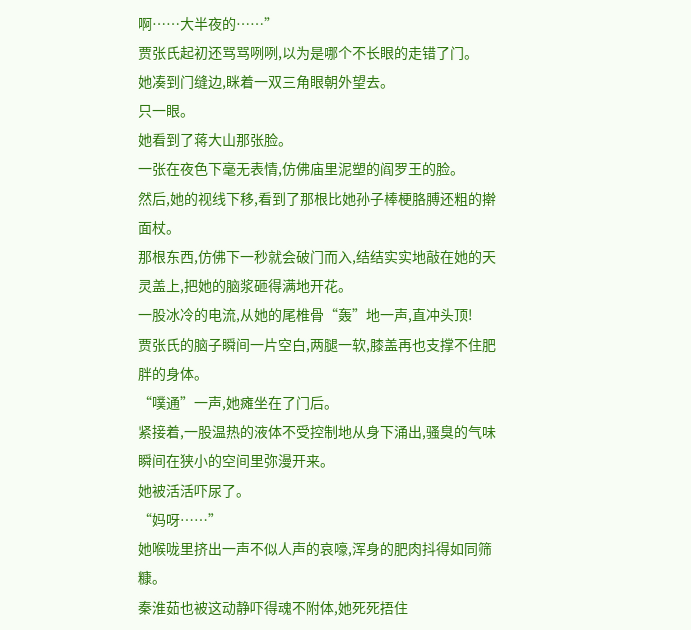啊……大半夜的……”
贾张氏起初还骂骂咧咧,以为是哪个不长眼的走错了门。
她凑到门缝边,眯着一双三角眼朝外望去。
只一眼。
她看到了蒋大山那张脸。
一张在夜色下毫无表情,仿佛庙里泥塑的阎罗王的脸。
然后,她的视线下移,看到了那根比她孙子棒梗胳膊还粗的擀面杖。
那根东西,仿佛下一秒就会破门而入,结结实实地敲在她的天灵盖上,把她的脑浆砸得满地开花。
一股冰冷的电流,从她的尾椎骨“轰”地一声,直冲头顶!
贾张氏的脑子瞬间一片空白,两腿一软,膝盖再也支撑不住肥胖的身体。
“噗通”一声,她瘫坐在了门后。
紧接着,一股温热的液体不受控制地从身下涌出,骚臭的气味瞬间在狭小的空间里弥漫开来。
她被活活吓尿了。
“妈呀……”
她喉咙里挤出一声不似人声的哀嚎,浑身的肥肉抖得如同筛糠。
秦淮茹也被这动静吓得魂不附体,她死死捂住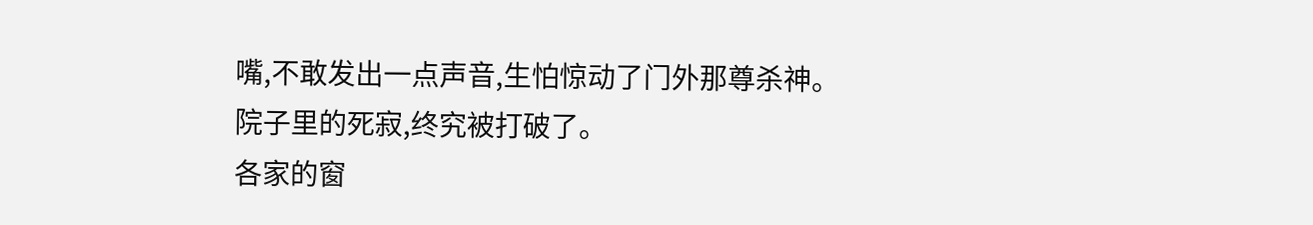嘴,不敢发出一点声音,生怕惊动了门外那尊杀神。
院子里的死寂,终究被打破了。
各家的窗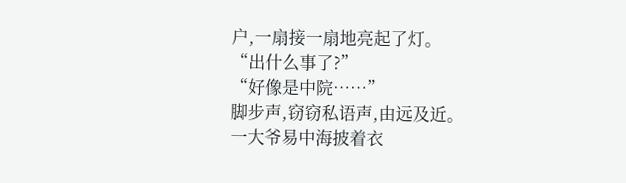户,一扇接一扇地亮起了灯。
“出什么事了?”
“好像是中院……”
脚步声,窃窃私语声,由远及近。
一大爷易中海披着衣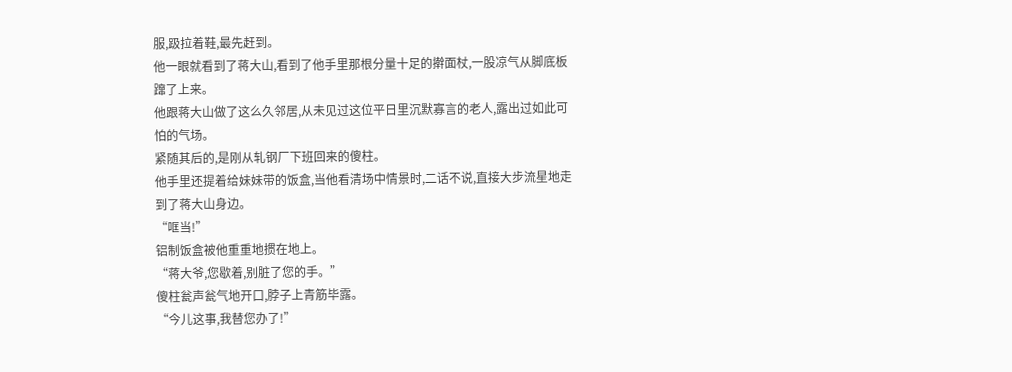服,趿拉着鞋,最先赶到。
他一眼就看到了蒋大山,看到了他手里那根分量十足的擀面杖,一股凉气从脚底板蹿了上来。
他跟蒋大山做了这么久邻居,从未见过这位平日里沉默寡言的老人,露出过如此可怕的气场。
紧随其后的,是刚从轧钢厂下班回来的傻柱。
他手里还提着给妹妹带的饭盒,当他看清场中情景时,二话不说,直接大步流星地走到了蒋大山身边。
“哐当!”
铝制饭盒被他重重地掼在地上。
“蒋大爷,您歇着,别脏了您的手。”
傻柱瓮声瓮气地开口,脖子上青筋毕露。
“今儿这事,我替您办了!”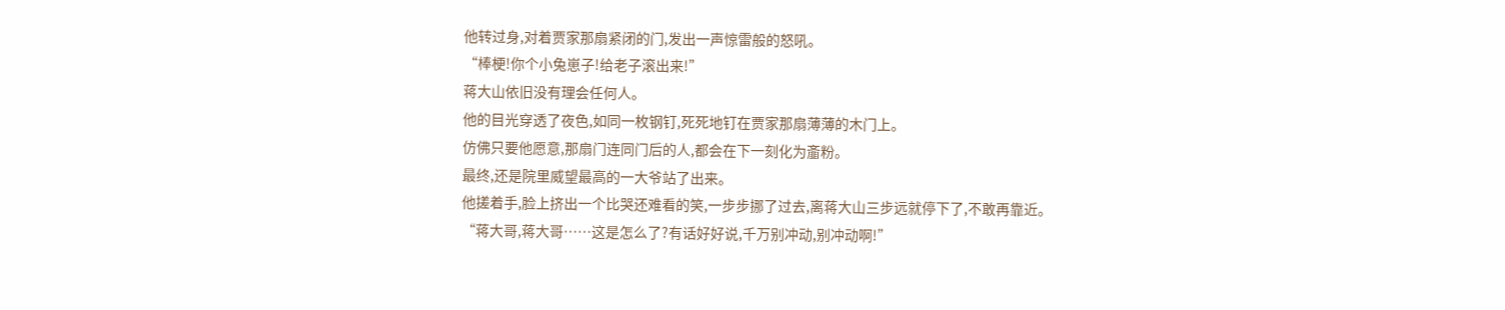他转过身,对着贾家那扇紧闭的门,发出一声惊雷般的怒吼。
“棒梗!你个小兔崽子!给老子滚出来!”
蒋大山依旧没有理会任何人。
他的目光穿透了夜色,如同一枚钢钉,死死地钉在贾家那扇薄薄的木门上。
仿佛只要他愿意,那扇门连同门后的人,都会在下一刻化为齑粉。
最终,还是院里威望最高的一大爷站了出来。
他搓着手,脸上挤出一个比哭还难看的笑,一步步挪了过去,离蒋大山三步远就停下了,不敢再靠近。
“蒋大哥,蒋大哥……这是怎么了?有话好好说,千万别冲动,别冲动啊!”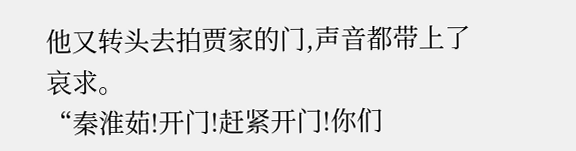他又转头去拍贾家的门,声音都带上了哀求。
“秦淮茹!开门!赶紧开门!你们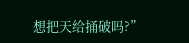想把天给捅破吗?”